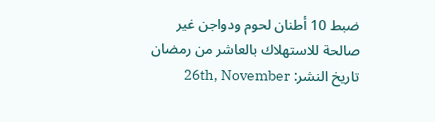ضبط 10 أطنان لحوم ودواجن غير صالحة للاستهلاك بالعاشر من رمضان
تاريخ النشر: 26th, November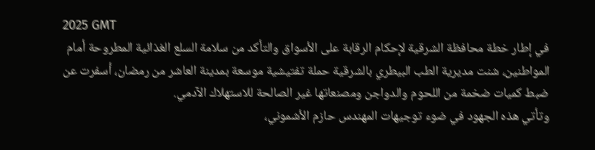2025 GMT
في إطار خطة محافظة الشرقية لإحكام الرقابة على الأسواق والتأكد من سلامة السلع الغذائية المطروحة أمام المواطنين، شنت مديرية الطب البيطري بالشرقية حملة تفتيشية موسعة بمدينة العاشر من رمضان، أسفرت عن ضبط كميات ضخمة من اللحوم والدواجن ومصنعاتها غير الصالحة للاستهلاك الآدمي.
وتأتي هذه الجهود في ضوء توجيهات المهندس حازم الأشموني،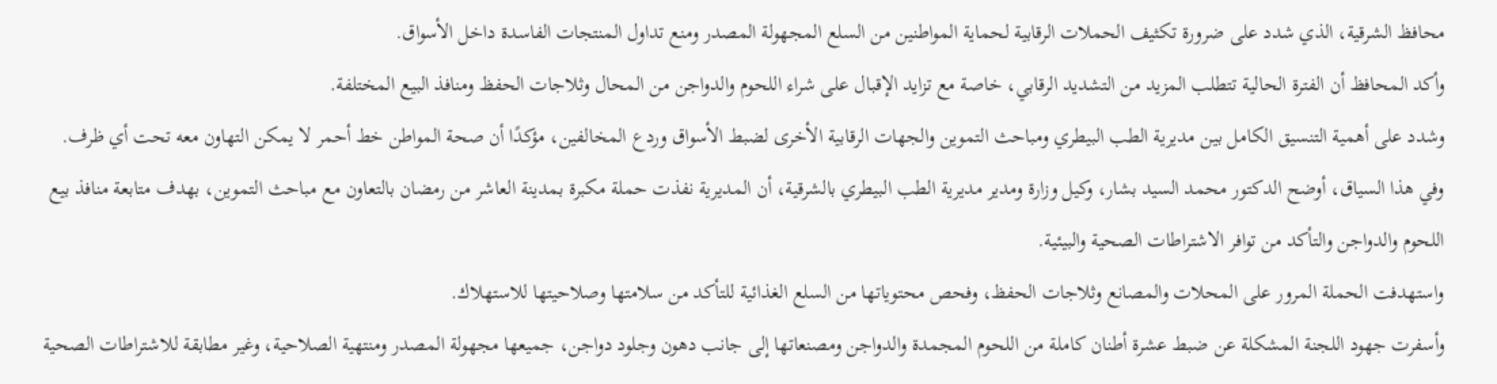محافظ الشرقية، الذي شدد على ضرورة تكثيف الحملات الرقابية لحماية المواطنين من السلع المجهولة المصدر ومنع تداول المنتجات الفاسدة داخل الأسواق.
وأكد المحافظ أن الفترة الحالية تتطلب المزيد من التشديد الرقابي، خاصة مع تزايد الإقبال على شراء اللحوم والدواجن من المحال وثلاجات الحفظ ومنافذ البيع المختلفة.
وشدد على أهمية التنسيق الكامل بين مديرية الطب البيطري ومباحث التموين والجهات الرقابية الأخرى لضبط الأسواق وردع المخالفين، مؤكدًا أن صحة المواطن خط أحمر لا يمكن التهاون معه تحت أي ظرف.
وفي هذا السياق، أوضح الدكتور محمد السيد بشار، وكيل وزارة ومدير مديرية الطب البيطري بالشرقية، أن المديرية نفذت حملة مكبرة بمدينة العاشر من رمضان بالتعاون مع مباحث التموين، بهدف متابعة منافذ بيع اللحوم والدواجن والتأكد من توافر الاشتراطات الصحية والبيئية.
واستهدفت الحملة المرور على المحلات والمصانع وثلاجات الحفظ، وفحص محتوياتها من السلع الغذائية للتأكد من سلامتها وصلاحيتها للاستهلاك.
وأسفرت جهود اللجنة المشكلة عن ضبط عشرة أطنان كاملة من اللحوم المجمدة والدواجن ومصنعاتها إلى جانب دهون وجلود دواجن، جميعها مجهولة المصدر ومنتهية الصلاحية، وغير مطابقة للاشتراطات الصحية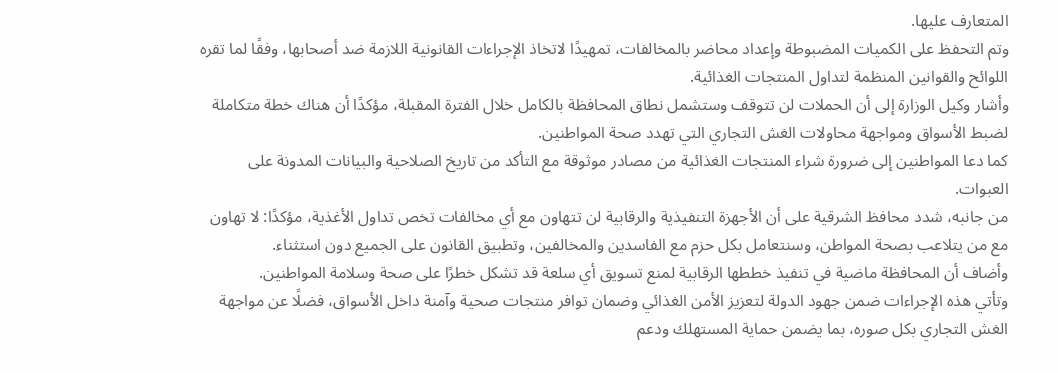المتعارف عليها.
وتم التحفظ على الكميات المضبوطة وإعداد محاضر بالمخالفات، تمهيدًا لاتخاذ الإجراءات القانونية اللازمة ضد أصحابها، وفقًا لما تقره اللوائح والقوانين المنظمة لتداول المنتجات الغذائية.
وأشار وكيل الوزارة إلى أن الحملات لن تتوقف وستشمل نطاق المحافظة بالكامل خلال الفترة المقبلة، مؤكدًا أن هناك خطة متكاملة لضبط الأسواق ومواجهة محاولات الغش التجاري التي تهدد صحة المواطنين.
كما دعا المواطنين إلى ضرورة شراء المنتجات الغذائية من مصادر موثوقة مع التأكد من تاريخ الصلاحية والبيانات المدونة على العبوات.
من جانبه، شدد محافظ الشرقية على أن الأجهزة التنفيذية والرقابية لن تتهاون مع أي مخالفات تخص تداول الأغذية، مؤكدًا: لا تهاون مع من يتلاعب بصحة المواطن، وسنتعامل بكل حزم مع الفاسدين والمخالفين، وتطبيق القانون على الجميع دون استثناء.
وأضاف أن المحافظة ماضية في تنفيذ خططها الرقابية لمنع تسويق أي سلعة قد تشكل خطرًا على صحة وسلامة المواطنين.
وتأتي هذه الإجراءات ضمن جهود الدولة لتعزيز الأمن الغذائي وضمان توافر منتجات صحية وآمنة داخل الأسواق، فضلًا عن مواجهة الغش التجاري بكل صوره، بما يضمن حماية المستهلك ودعم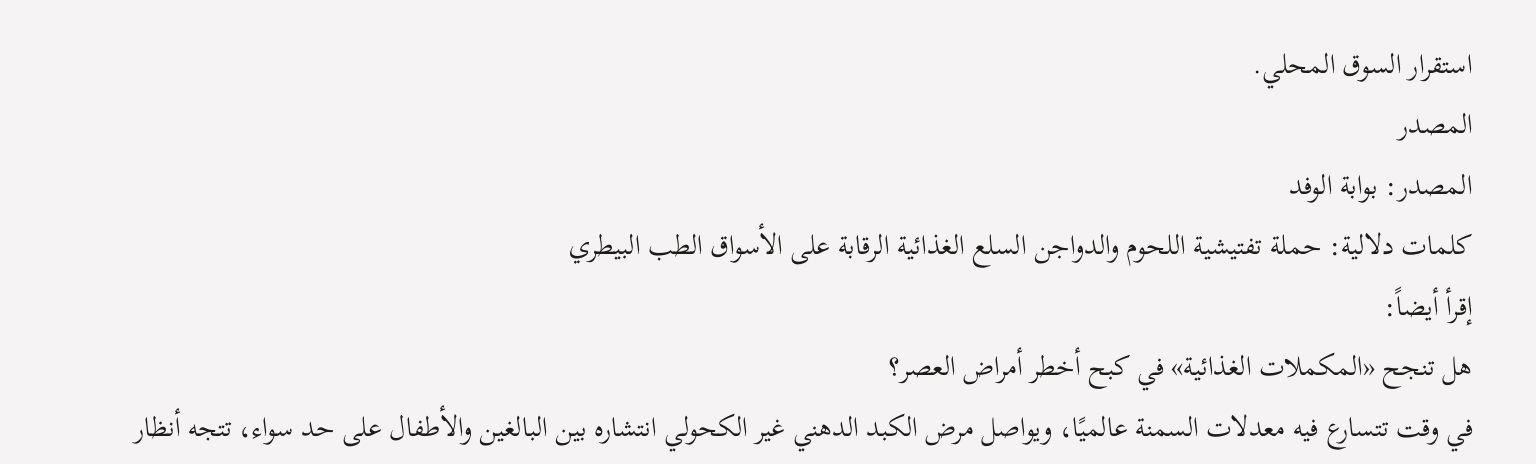استقرار السوق المحلي.
المصدر
المصدر: بوابة الوفد
كلمات دلالية: حملة تفتيشية اللحوم والدواجن السلع الغذائية الرقابة على الأسواق الطب البيطري
إقرأ أيضاً:
هل تنجح «المكملات الغذائية» في كبح أخطر أمراض العصر؟
في وقت تتسارع فيه معدلات السمنة عالميًا، ويواصل مرض الكبد الدهني غير الكحولي انتشاره بين البالغين والأطفال على حد سواء، تتجه أنظار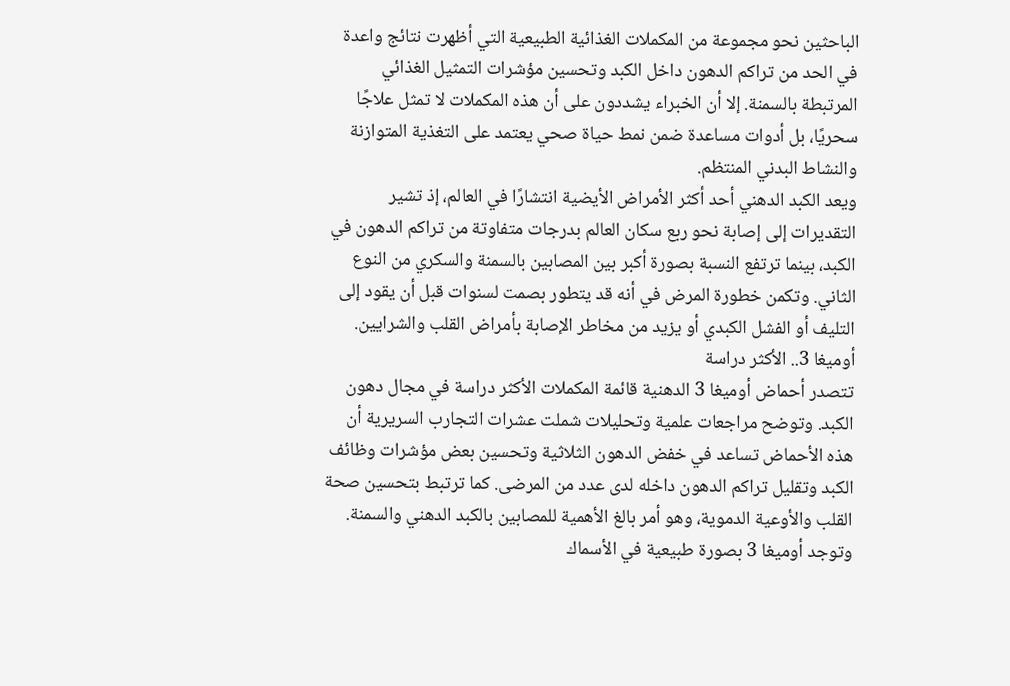الباحثين نحو مجموعة من المكملات الغذائية الطبيعية التي أظهرت نتائج واعدة في الحد من تراكم الدهون داخل الكبد وتحسين مؤشرات التمثيل الغذائي المرتبطة بالسمنة. إلا أن الخبراء يشددون على أن هذه المكملات لا تمثل علاجًا سحريًا، بل أدوات مساعدة ضمن نمط حياة صحي يعتمد على التغذية المتوازنة والنشاط البدني المنتظم.
ويعد الكبد الدهني أحد أكثر الأمراض الأيضية انتشارًا في العالم، إذ تشير التقديرات إلى إصابة نحو ربع سكان العالم بدرجات متفاوتة من تراكم الدهون في الكبد، بينما ترتفع النسبة بصورة أكبر بين المصابين بالسمنة والسكري من النوع الثاني. وتكمن خطورة المرض في أنه قد يتطور بصمت لسنوات قبل أن يقود إلى التليف أو الفشل الكبدي أو يزيد من مخاطر الإصابة بأمراض القلب والشرايين.
أوميغا 3.. الأكثر دراسة
تتصدر أحماض أوميغا 3 الدهنية قائمة المكملات الأكثر دراسة في مجال دهون الكبد. وتوضح مراجعات علمية وتحليلات شملت عشرات التجارب السريرية أن هذه الأحماض تساعد في خفض الدهون الثلاثية وتحسين بعض مؤشرات وظائف الكبد وتقليل تراكم الدهون داخله لدى عدد من المرضى. كما ترتبط بتحسين صحة القلب والأوعية الدموية، وهو أمر بالغ الأهمية للمصابين بالكبد الدهني والسمنة.
وتوجد أوميغا 3 بصورة طبيعية في الأسماك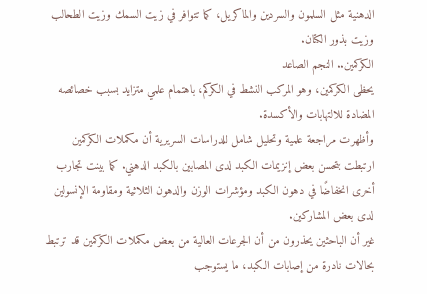الدهنية مثل السلمون والسردين والماكريل، كما تتوافر في زيت السمك وزيت الطحالب وزيت بذور الكتان.
الكركمين.. النجم الصاعد
يحظى الكركمين، وهو المركب النشط في الكركم، باهتمام علمي متزايد بسبب خصائصه المضادة للالتهابات والأكسدة.
وأظهرت مراجعة علمية وتحليل شامل للدراسات السريرية أن مكملات الكركمين ارتبطت بتحسن بعض إنزيمات الكبد لدى المصابين بالكبد الدهني. كما بينت تجارب أخرى انخفاضًا في دهون الكبد ومؤشرات الوزن والدهون الثلاثية ومقاومة الإنسولين لدى بعض المشاركين.
غير أن الباحثين يحذرون من أن الجرعات العالية من بعض مكملات الكركمين قد ترتبط بحالات نادرة من إصابات الكبد، ما يستوجب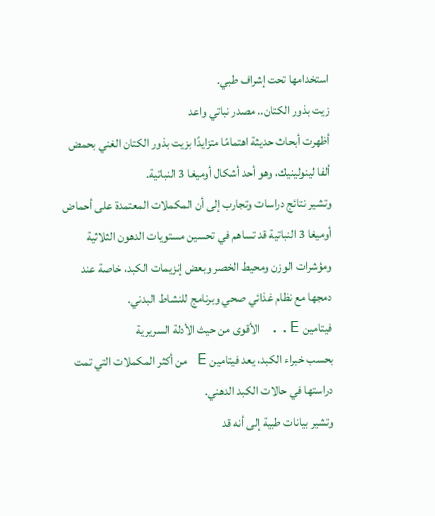استخدامها تحت إشراف طبي.
زيت بذور الكتان.. مصدر نباتي واعد
أظهرت أبحاث حديثة اهتمامًا متزايدًا بزيت بذور الكتان الغني بحمض ألفا لينولينيك، وهو أحد أشكال أوميغا 3 النباتية.
وتشير نتائج دراسات وتجارب إلى أن المكملات المعتمدة على أحماض أوميغا 3 النباتية قد تساهم في تحسين مستويات الدهون الثلاثية ومؤشرات الوزن ومحيط الخصر وبعض إنزيمات الكبد، خاصة عند دمجها مع نظام غذائي صحي وبرنامج للنشاط البدني.
فيتامين E.. الأقوى من حيث الأدلة السريرية
بحسب خبراء الكبد، يعد فيتامين E من أكثر المكملات التي تمت دراستها في حالات الكبد الدهني.
وتشير بيانات طبية إلى أنه قد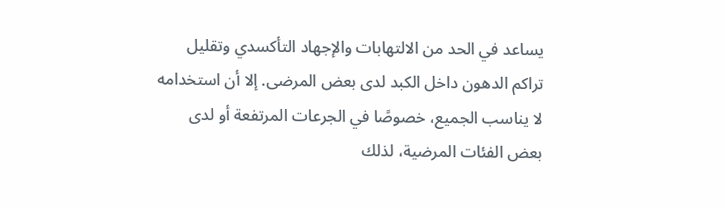يساعد في الحد من الالتهابات والإجهاد التأكسدي وتقليل تراكم الدهون داخل الكبد لدى بعض المرضى. إلا أن استخدامه لا يناسب الجميع، خصوصًا في الجرعات المرتفعة أو لدى بعض الفئات المرضية، لذلك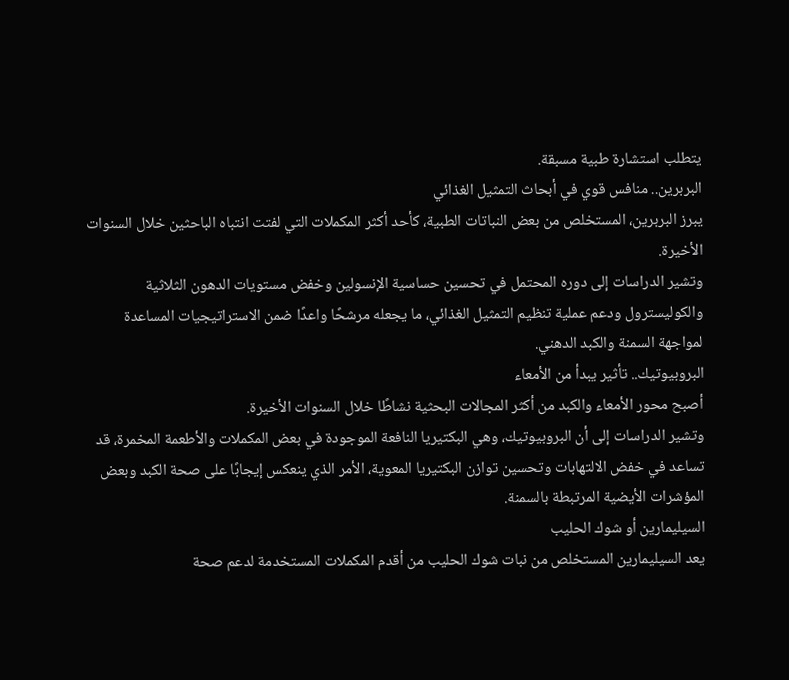يتطلب استشارة طبية مسبقة.
البربرين.. منافس قوي في أبحاث التمثيل الغذائي
يبرز البربرين، المستخلص من بعض النباتات الطبية، كأحد أكثر المكملات التي لفتت انتباه الباحثين خلال السنوات الأخيرة.
وتشير الدراسات إلى دوره المحتمل في تحسين حساسية الإنسولين وخفض مستويات الدهون الثلاثية والكوليسترول ودعم عملية تنظيم التمثيل الغذائي، ما يجعله مرشحًا واعدًا ضمن الاستراتيجيات المساعدة لمواجهة السمنة والكبد الدهني.
البروبيوتيك.. تأثير يبدأ من الأمعاء
أصبح محور الأمعاء والكبد من أكثر المجالات البحثية نشاطًا خلال السنوات الأخيرة.
وتشير الدراسات إلى أن البروبيوتيك، وهي البكتيريا النافعة الموجودة في بعض المكملات والأطعمة المخمرة، قد تساعد في خفض الالتهابات وتحسين توازن البكتيريا المعوية، الأمر الذي ينعكس إيجابًا على صحة الكبد وبعض المؤشرات الأيضية المرتبطة بالسمنة.
السيليمارين أو شوك الحليب
يعد السيليمارين المستخلص من نبات شوك الحليب من أقدم المكملات المستخدمة لدعم صحة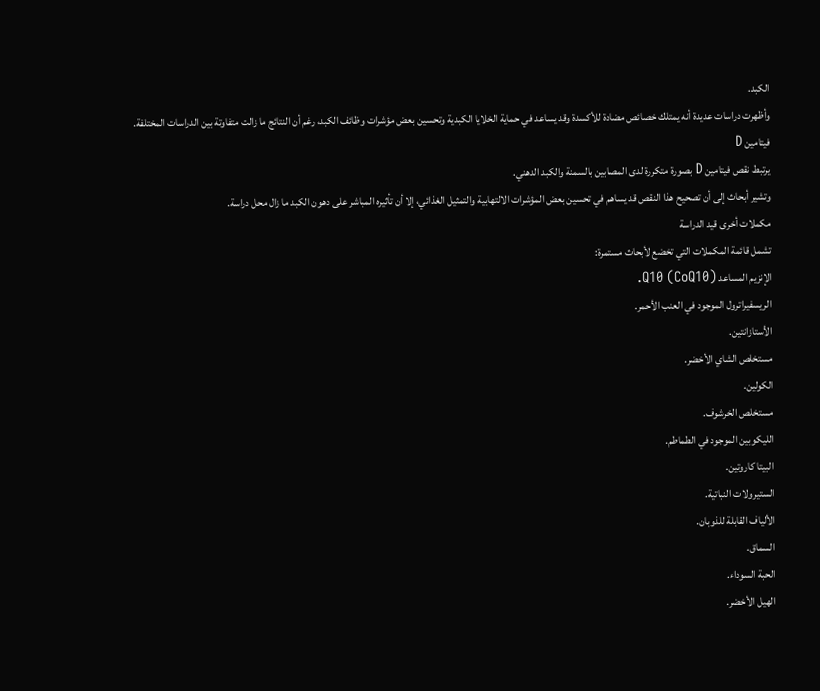الكبد.
وأظهرت دراسات عديدة أنه يمتلك خصائص مضادة للأكسدة وقد يساعد في حماية الخلايا الكبدية وتحسين بعض مؤشرات وظائف الكبد، رغم أن النتائج ما زالت متفاوتة بين الدراسات المختلفة.
فيتامين D
يرتبط نقص فيتامين D بصورة متكررة لدى المصابين بالسمنة والكبد الدهني.
وتشير أبحاث إلى أن تصحيح هذا النقص قد يساهم في تحسين بعض المؤشرات الالتهابية والتمثيل الغذائي، إلا أن تأثيره المباشر على دهون الكبد ما زال محل دراسة.
مكملات أخرى قيد الدراسة
تشمل قائمة المكملات التي تخضع لأبحاث مستمرة:
الإنزيم المساعد Q10 (CoQ10).
الريسفيراترول الموجود في العنب الأحمر.
الأستازانتين.
مستخلص الشاي الأخضر.
الكولين.
مستخلص الخرشوف.
الليكوبين الموجود في الطماطم.
البيتا كاروتين.
الستيرولات النباتية.
الألياف القابلة للذوبان.
السماق.
الحبة السوداء.
الهيل الأخضر.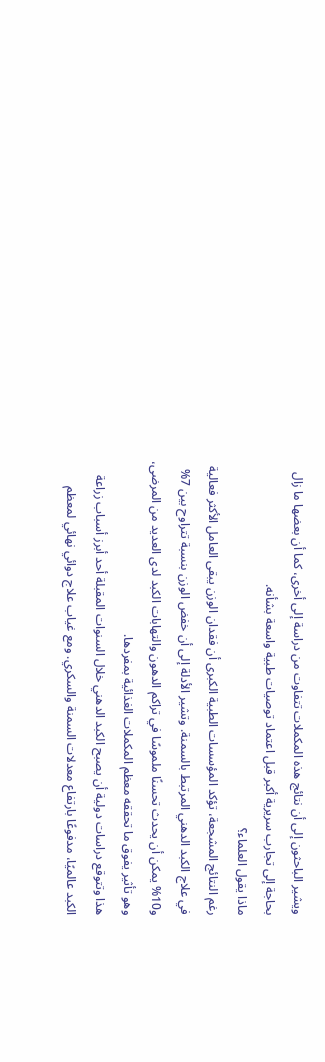ويشير الباحثون إلى أن نتائج هذه المكملات تتفاوت من دراسة إلى أخرى، كما أن بعضها ما زال بحاجة إلى تجارب سريرية أكبر قبل اعتماد توصيات طبية واسعة بشأنه.
ماذا يقول العلماء؟
رغم النتائج المشجعة، تؤكد المؤسسات الطبية الكبرى أن فقدان الوزن يبقى العامل الأكثر فعالية في علاج الكبد الدهني المرتبط بالسمنة. وتشير الأدلة إلى أن خفض الوزن بنسبة تتراوح بين 7% و10% يمكن أن يحدث تحسنًا ملموسًا في تراكم الدهون والتهابات الكبد لدى العديد من المرضى، وهو تأثير يفوق ما تحققه معظم المكملات الغذائية بمفردها.
هذا وتتوقع دراسات دولية أن يصبح الكبد الدهني خلال السنوات المقبلة أحد أبرز أسباب زراعة الكبد عالميًا، مدفوعًا بارتفاع معدلات السمنة والسكري. ومع غياب علاج دوائي نهائي لمعظم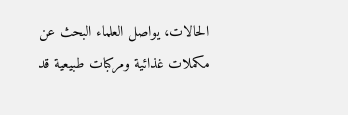الحالات، يواصل العلماء البحث عن مكملات غذائية ومركبات طبيعية قد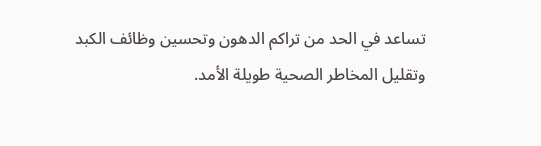تساعد في الحد من تراكم الدهون وتحسين وظائف الكبد وتقليل المخاطر الصحية طويلة الأمد.